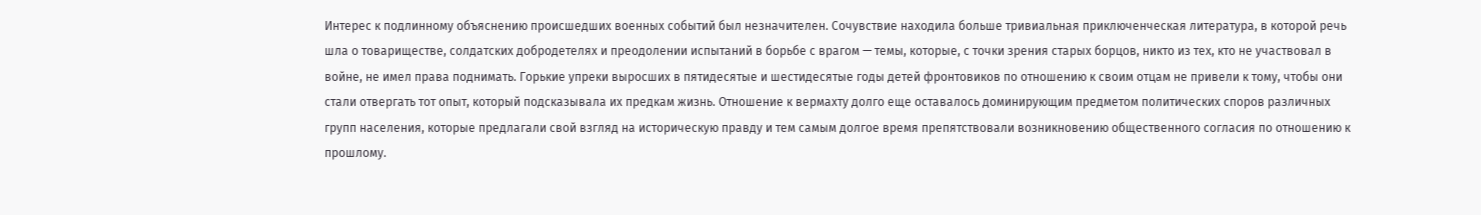Интерес к подлинному объяснению происшедших военных событий был незначителен. Сочувствие находила больше тривиальная приключенческая литература, в которой речь шла о товариществе, солдатских добродетелях и преодолении испытаний в борьбе с врагом — темы, которые, с точки зрения старых борцов, никто из тех, кто не участвовал в войне, не имел права поднимать. Горькие упреки выросших в пятидесятые и шестидесятые годы детей фронтовиков по отношению к своим отцам не привели к тому, чтобы они стали отвергать тот опыт, который подсказывала их предкам жизнь. Отношение к вермахту долго еще оставалось доминирующим предметом политических споров различных групп населения, которые предлагали свой взгляд на историческую правду и тем самым долгое время препятствовали возникновению общественного согласия по отношению к прошлому.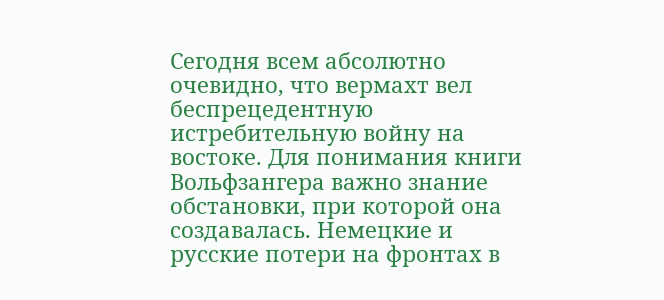Сегодня всем абсолютно очевидно, что вермахт вел беспрецедентную истребительную войну на востоке. Для понимания книги Вольфзангера важно знание обстановки, при которой она создавалась. Немецкие и русские потери на фронтах в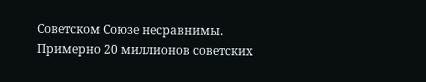Советском Союзе несравнимы. Примерно 20 миллионов советских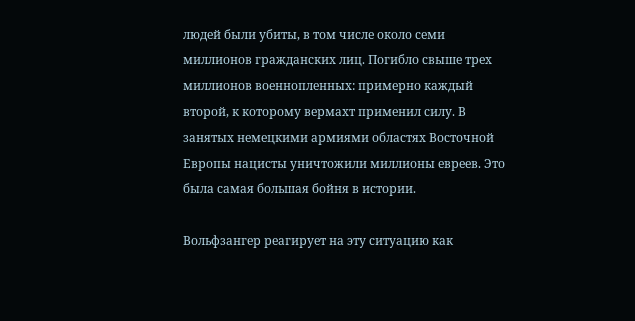людей были убиты, в том числе около семи миллионов гражданских лиц. Погибло свыше трех миллионов военнопленных: примерно каждый второй, к которому вермахт применил силу. В занятых немецкими армиями областях Восточной Европы нацисты уничтожили миллионы евреев. Это была самая большая бойня в истории.

Вольфзангер реагирует на эту ситуацию как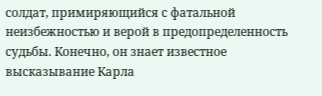солдат, примиряющийся с фатальной неизбежностью и верой в предопределенность судьбы. Конечно, он знает известное высказывание Карла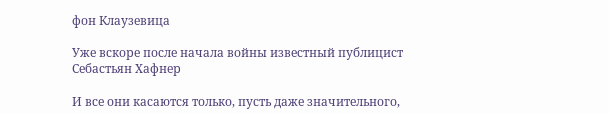фон Клаузевица

Уже вскоре после начала войны известный публицист Себастьян Хафнер

И все они касаются только, пусть даже значительного,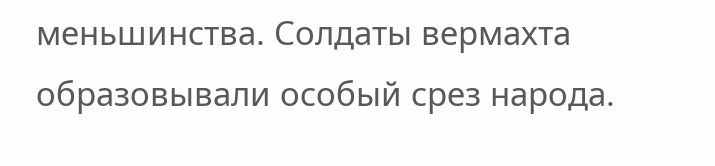меньшинства. Солдаты вермахта образовывали особый срез народа.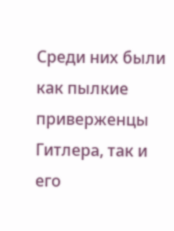Среди них были как пылкие приверженцы Гитлера, так и его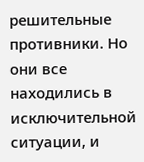решительные противники. Но они все находились в исключительной ситуации, и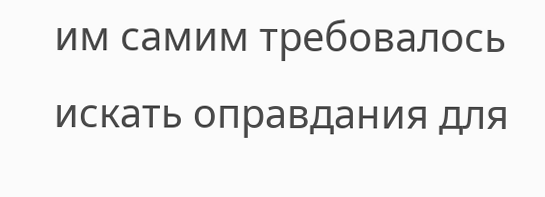им самим требовалось искать оправдания для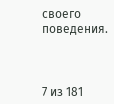своего поведения.



7 из 181